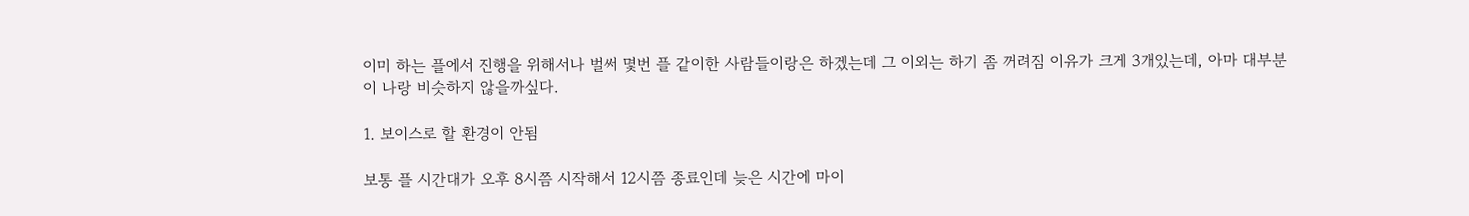이미 하는 플에서 진행을 위해서나 벌써 몇번 플 같이한 사람들이랑은 하겠는데 그 이외는 하기 좀 꺼려짐 이유가 크게 3개있는데, 아마 대부분이 나랑 비슷하지 않을까싶다.

1. 보이스로 할 환경이 안됨

보통 플 시간대가 오후 8시쯤 시작해서 12시쯤 종료인데 늦은 시간에 마이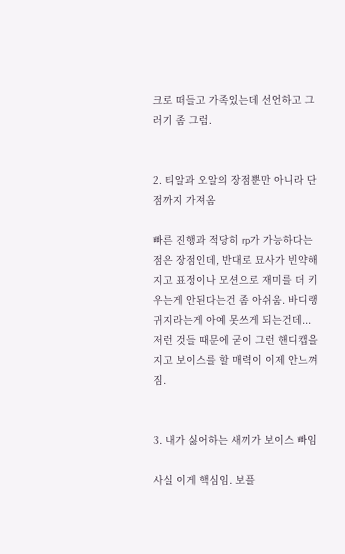크로 떠들고 가족있는데 선언하고 그러기 좀 그럼.


2. 티알과 오알의 장점뿐만 아니라 단점까지 가져옴

빠른 진행과 적당히 rp가 가능하다는 점은 장점인데, 반대로 묘사가 빈약해지고 표정이나 모션으로 재미를 더 키우는게 안된다는건 좀 아쉬움. 바디랭귀지라는게 아예 못쓰게 되는건데... 저런 것들 때문에 굳이 그런 핸디캡을 지고 보이스를 할 매력이 이제 안느껴짐.


3. 내가 싫어하는 새끼가 보이스 빠임

사실 이게 핵심임. 보플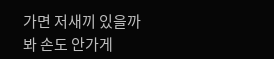가면 저새끼 있을까봐 손도 안가게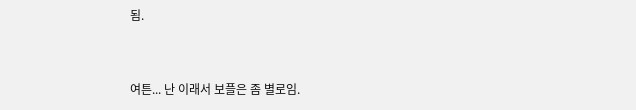됨.


여튼... 난 이래서 보플은 좀 별로임.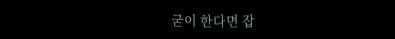굳이 한다면 잡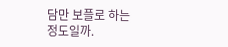담만 보플로 하는 정도일까.